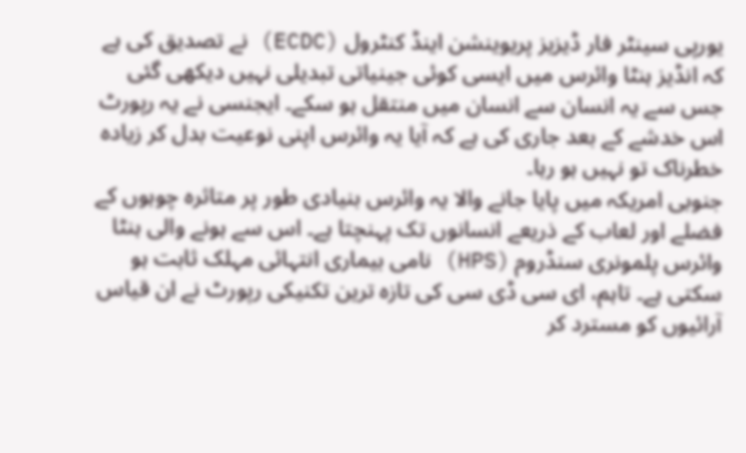یورپی سینٹر فار ڈیزیز پریوینشن اینڈ کنٹرول (ECDC) نے تصدیق کی ہے کہ انڈیز ہنٹا وائرس میں ایسی کوئی جینیاتی تبدیلی نہیں دیکھی گئی جس سے یہ انسان سے انسان میں منتقل ہو سکے۔ ایجنسی نے یہ رپورٹ اس خدشے کے بعد جاری کی ہے کہ آیا یہ وائرس اپنی نوعیت بدل کر زیادہ خطرناک تو نہیں ہو رہا۔
جنوبی امریکہ میں پایا جانے والا یہ وائرس بنیادی طور پر متاثرہ چوہوں کے فضلے اور لعاب کے ذریعے انسانوں تک پہنچتا ہے۔ اس سے ہونے والی ہنٹا وائرس پلمونری سنڈروم (HPS) نامی بیماری انتہائی مہلک ثابت ہو سکتی ہے۔ تاہم، ای سی ڈی سی کی تازہ ترین تکنیکی رپورٹ نے ان قیاس آرائیوں کو مسترد کر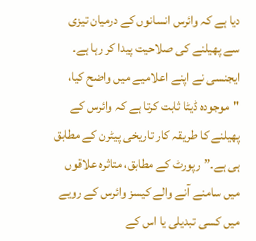دیا ہے کہ وائرس انسانوں کے درمیان تیزی سے پھیلنے کی صلاحیت پیدا کر رہا ہے۔
ایجنسی نے اپنے اعلامیے میں واضح کیا، "موجودہ ڈیٹا ثابت کرتا ہے کہ وائرس کے پھیلنے کا طریقہ کار تاریخی پیٹرن کے مطابق ہی ہے۔” رپورٹ کے مطابق، متاثرہ علاقوں میں سامنے آنے والے کیسز وائرس کے رویے میں کسی تبدیلی یا اس کے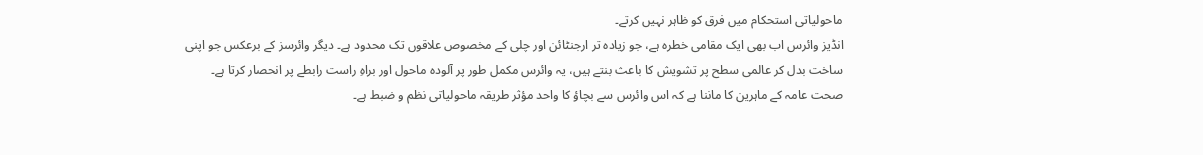ماحولیاتی استحکام میں فرق کو ظاہر نہیں کرتے۔
انڈیز وائرس اب بھی ایک مقامی خطرہ ہے، جو زیادہ تر ارجنٹائن اور چلی کے مخصوص علاقوں تک محدود ہے۔ دیگر وائرسز کے برعکس جو اپنی ساخت بدل کر عالمی سطح پر تشویش کا باعث بنتے ہیں، یہ وائرس مکمل طور پر آلودہ ماحول اور براہِ راست رابطے پر انحصار کرتا ہے۔
صحت عامہ کے ماہرین کا ماننا ہے کہ اس وائرس سے بچاؤ کا واحد مؤثر طریقہ ماحولیاتی نظم و ضبط ہے۔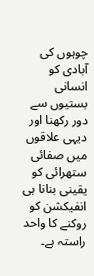چوہوں کی آبادی کو انسانی بستیوں سے دور رکھنا اور دیہی علاقوں میں صفائی ستھرائی کو یقینی بنانا ہی انفیکشن کو روکنے کا واحد راستہ ہے۔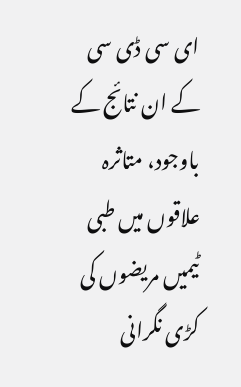ای سی ڈی سی کے ان نتائج کے باوجود، متاثرہ علاقوں میں طبی ٹیمیں مریضوں کی کڑی نگرانی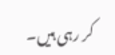کر رہی ہیں۔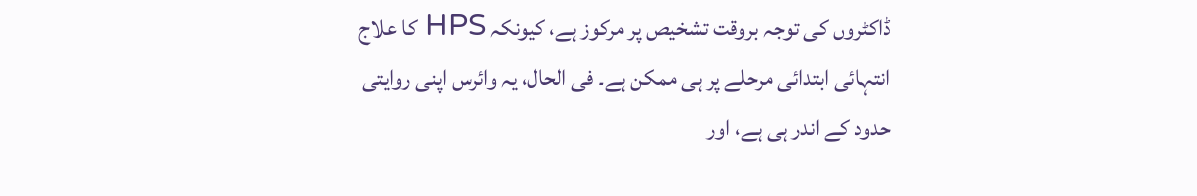ڈاکٹروں کی توجہ بروقت تشخیص پر مرکوز ہے، کیونکہ HPS کا علاج انتہائی ابتدائی مرحلے پر ہی ممکن ہے۔ فی الحال، یہ وائرس اپنی روایتی حدود کے اندر ہی ہے، اور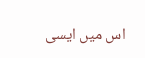اس میں ایسی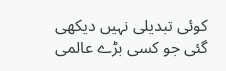کوئی تبدیلی نہیں دیکھی گئی جو کسی بڑے عالمی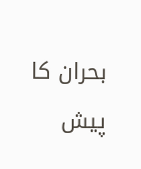بحران کا پیش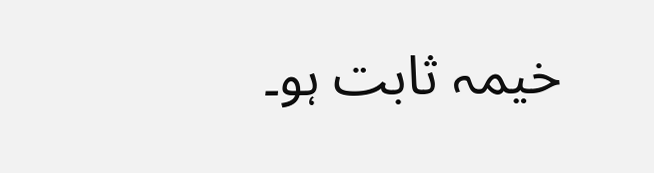خیمہ ثابت ہو۔